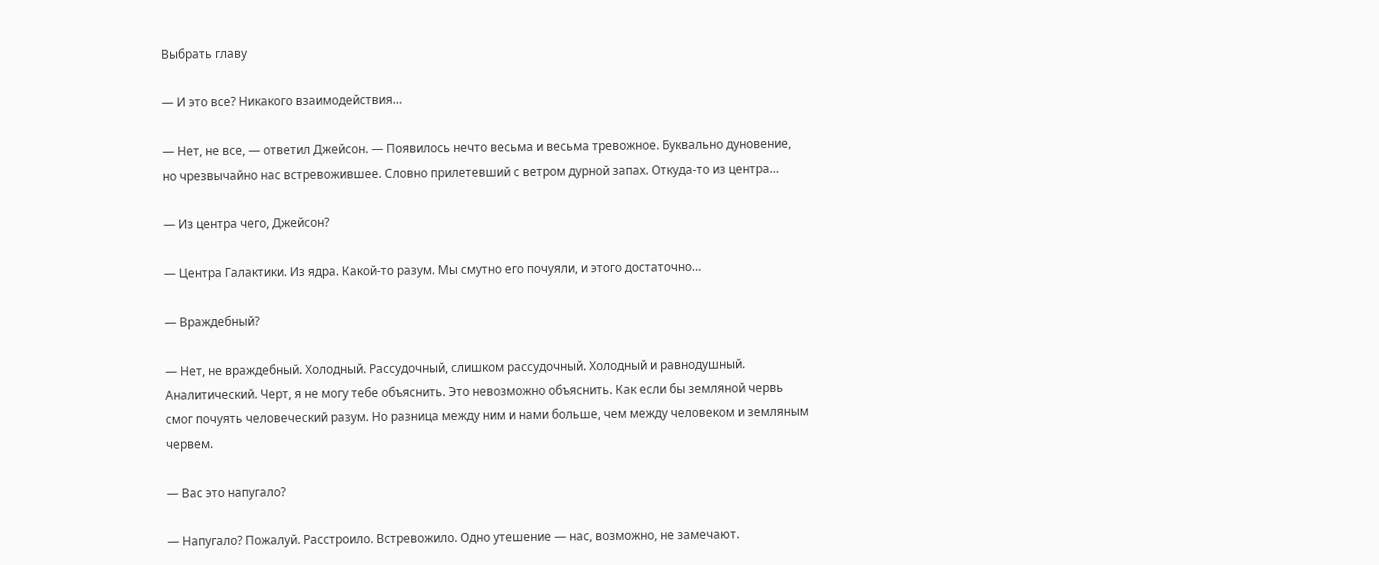Выбрать главу

— И это все? Никакого взаимодействия…

— Нет, не все, — ответил Джейсон. — Появилось нечто весьма и весьма тревожное. Буквально дуновение, но чрезвычайно нас встревожившее. Словно прилетевший с ветром дурной запах. Откуда-то из центра…

— Из центра чего, Джейсон?

— Центра Галактики. Из ядра. Какой-то разум. Мы смутно его почуяли, и этого достаточно…

— Враждебный?

— Нет, не враждебный. Холодный. Рассудочный, слишком рассудочный. Холодный и равнодушный. Аналитический. Черт, я не могу тебе объяснить. Это невозможно объяснить. Как если бы земляной червь смог почуять человеческий разум. Но разница между ним и нами больше, чем между человеком и земляным червем.

— Вас это напугало?

— Напугало? Пожалуй. Расстроило. Встревожило. Одно утешение — нас, возможно, не замечают.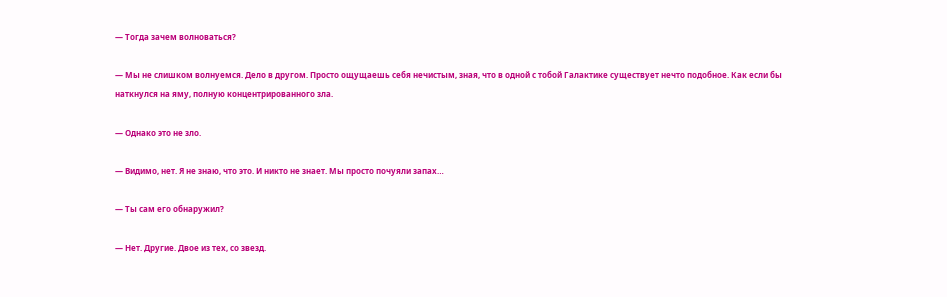— Тогда зачем волноваться?

— Мы не слишком волнуемся. Дело в другом. Просто ощущаешь себя нечистым, зная, что в одной с тобой Галактике существует нечто подобное. Как если бы наткнулся на яму, полную концентрированного зла.

— Однако это не зло.

— Видимо, нет. Я не знаю, что это. И никто не знает. Мы просто почуяли запах…

— Ты сам его обнаружил?

— Нет. Другие. Двое из тех, со звезд.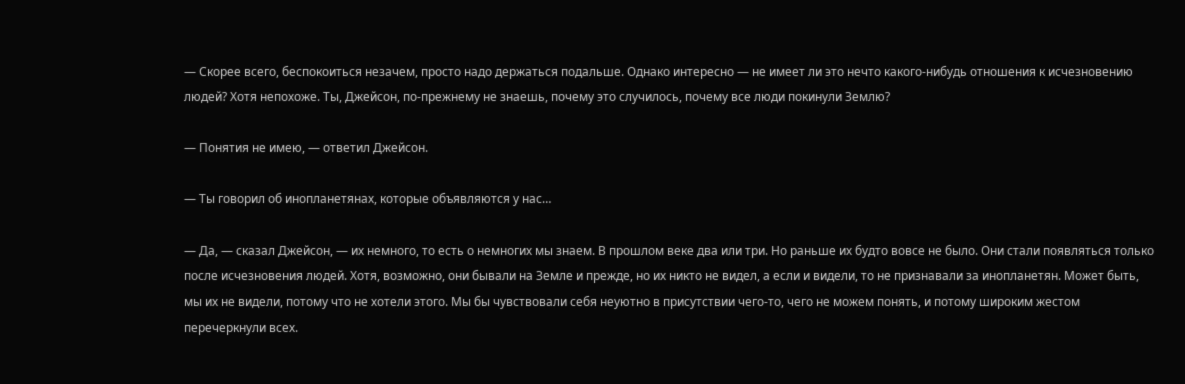— Скорее всего, беспокоиться незачем, просто надо держаться подальше. Однако интересно — не имеет ли это нечто какого-нибудь отношения к исчезновению людей? Хотя непохоже. Ты, Джейсон, по-прежнему не знаешь, почему это случилось, почему все люди покинули Землю?

— Понятия не имею, — ответил Джейсон.

— Ты говорил об инопланетянах, которые объявляются у нас…

— Да, — сказал Джейсон, — их немного, то есть о немногих мы знаем. В прошлом веке два или три. Но раньше их будто вовсе не было. Они стали появляться только после исчезновения людей. Хотя, возможно, они бывали на Земле и прежде, но их никто не видел, а если и видели, то не признавали за инопланетян. Может быть, мы их не видели, потому что не хотели этого. Мы бы чувствовали себя неуютно в присутствии чего-то, чего не можем понять, и потому широким жестом перечеркнули всех.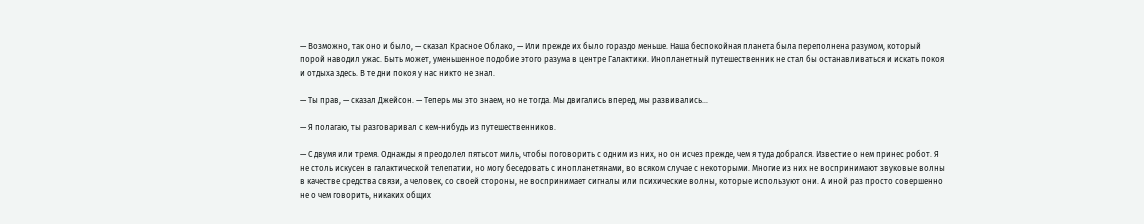— Возможно, так оно и было, — сказал Красное Облако, — Или прежде их было гораздо меньше. Наша беспокойная планета была переполнена разумом, который порой наводил ужас. Быть может, уменьшенное подобие этого разума в центре Галактики. Инопланетный путешественник не стал бы останавливаться и искать покоя и отдыха здесь. В те дни покоя у нас никто не знал.

— Ты прав, — сказал Джейсон. — Теперь мы это знаем, но не тогда. Мы двигались вперед, мы развивались…

— Я полагаю, ты разговаривал с кем-нибудь из путешественников.

— С двумя или тремя. Однажды я преодолел пятьсот миль, чтобы поговорить с одним из них, но он исчез прежде, чем я туда добрался. Известие о нем принес робот. Я не столь искусен в галактической телепатии, но могу беседовать с инопланетянами, во всяком случае с некоторыми. Многие из них не воспринимают звуковые волны в качестве средства связи, а человек, со своей стороны, не воспринимает сигналы или психические волны, которые используют они. А иной раз просто совершенно не о чем говорить, никаких общих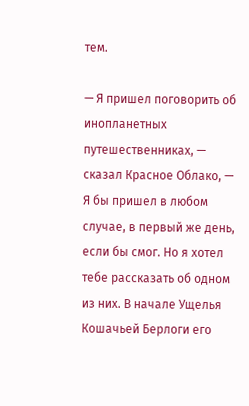тем.

— Я пришел поговорить об инопланетных путешественниках, — сказал Красное Облако, — Я бы пришел в любом случае, в первый же день, если бы смог. Но я хотел тебе рассказать об одном из них. В начале Ущелья Кошачьей Берлоги его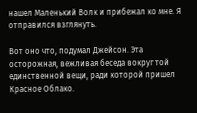нашел Маленький Волк и прибежал ко мне. Я отправился взглянуть.

Вот оно что, подумал Джейсон. Эта осторожная, вежливая беседа вокруг той единственной вещи, ради которой пришел Красное Облако.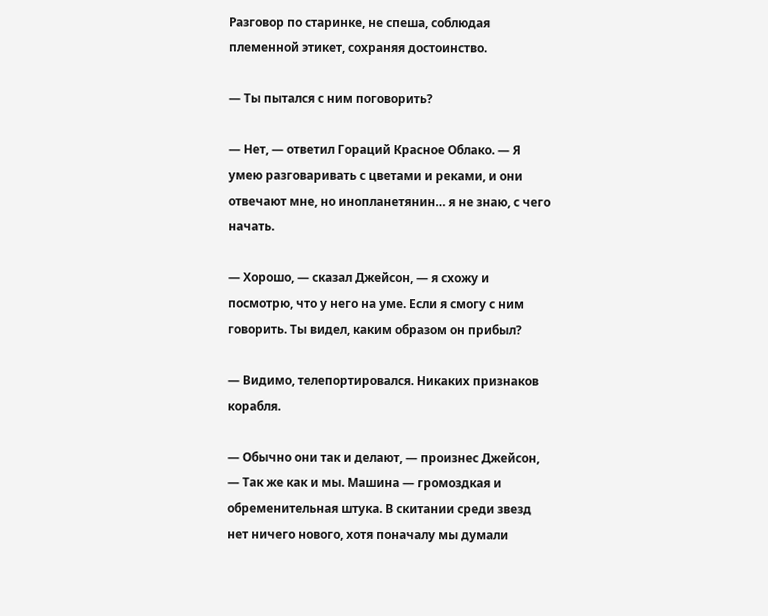Разговор по старинке, не спеша, соблюдая племенной этикет, сохраняя достоинство.

— Ты пытался с ним поговорить?

— Нет, — ответил Гораций Красное Облако. — Я умею разговаривать с цветами и реками, и они отвечают мне, но инопланетянин… я не знаю, с чего начать.

— Хорошо, — сказал Джейсон, — я схожу и посмотрю, что у него на уме. Если я смогу с ним говорить. Ты видел, каким образом он прибыл?

— Видимо, телепортировался. Никаких признаков корабля.

— Обычно они так и делают, — произнес Джейсон, — Так же как и мы. Машина — громоздкая и обременительная штука. В скитании среди звезд нет ничего нового, хотя поначалу мы думали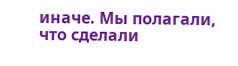иначе. Мы полагали, что сделали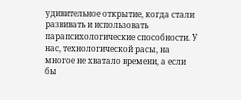удивительное открытие, когда стали развивать и использовать парапсихологические способности. У нас, технологической расы, на многое не хватало времени, а если бы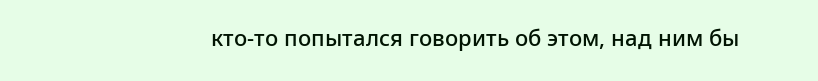кто-то попытался говорить об этом, над ним бы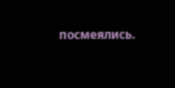посмеялись.